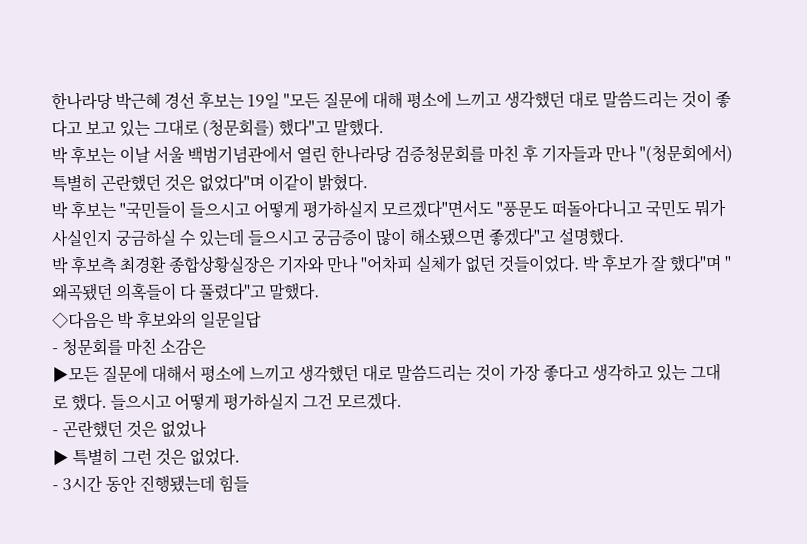한나라당 박근혜 경선 후보는 19일 "모든 질문에 대해 평소에 느끼고 생각했던 대로 말씀드리는 것이 좋다고 보고 있는 그대로 (청문회를) 했다"고 말했다.
박 후보는 이날 서울 백범기념관에서 열린 한나라당 검증청문회를 마친 후 기자들과 만나 "(청문회에서) 특별히 곤란했던 것은 없었다"며 이같이 밝혔다.
박 후보는 "국민들이 들으시고 어떻게 평가하실지 모르겠다"면서도 "풍문도 떠돌아다니고 국민도 뭐가 사실인지 궁금하실 수 있는데 들으시고 궁금증이 많이 해소됐으면 좋겠다"고 설명했다.
박 후보측 최경환 종합상황실장은 기자와 만나 "어차피 실체가 없던 것들이었다. 박 후보가 잘 했다"며 "왜곡됐던 의혹들이 다 풀렸다"고 말했다.
◇다음은 박 후보와의 일문일답
- 청문회를 마친 소감은
▶모든 질문에 대해서 평소에 느끼고 생각했던 대로 말씀드리는 것이 가장 좋다고 생각하고 있는 그대로 했다. 들으시고 어떻게 평가하실지 그건 모르겠다.
- 곤란했던 것은 없었나
▶ 특별히 그런 것은 없었다.
- 3시간 동안 진행됐는데 힘들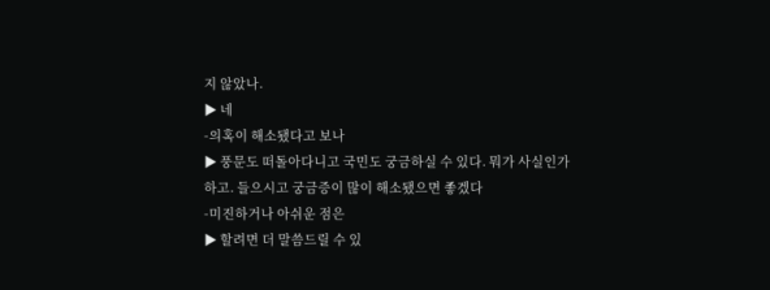지 않았나.
▶ 네
-의혹이 해소됐다고 보나
▶ 풍문도 떠돌아다니고 국민도 궁금하실 수 있다. 뭐가 사실인가 하고. 들으시고 궁금증이 많이 해소됐으면 좋겠다
-미진하거나 아쉬운 점은
▶ 할려면 더 말씀드릴 수 있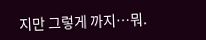지만 그렇게 까지…뭐.